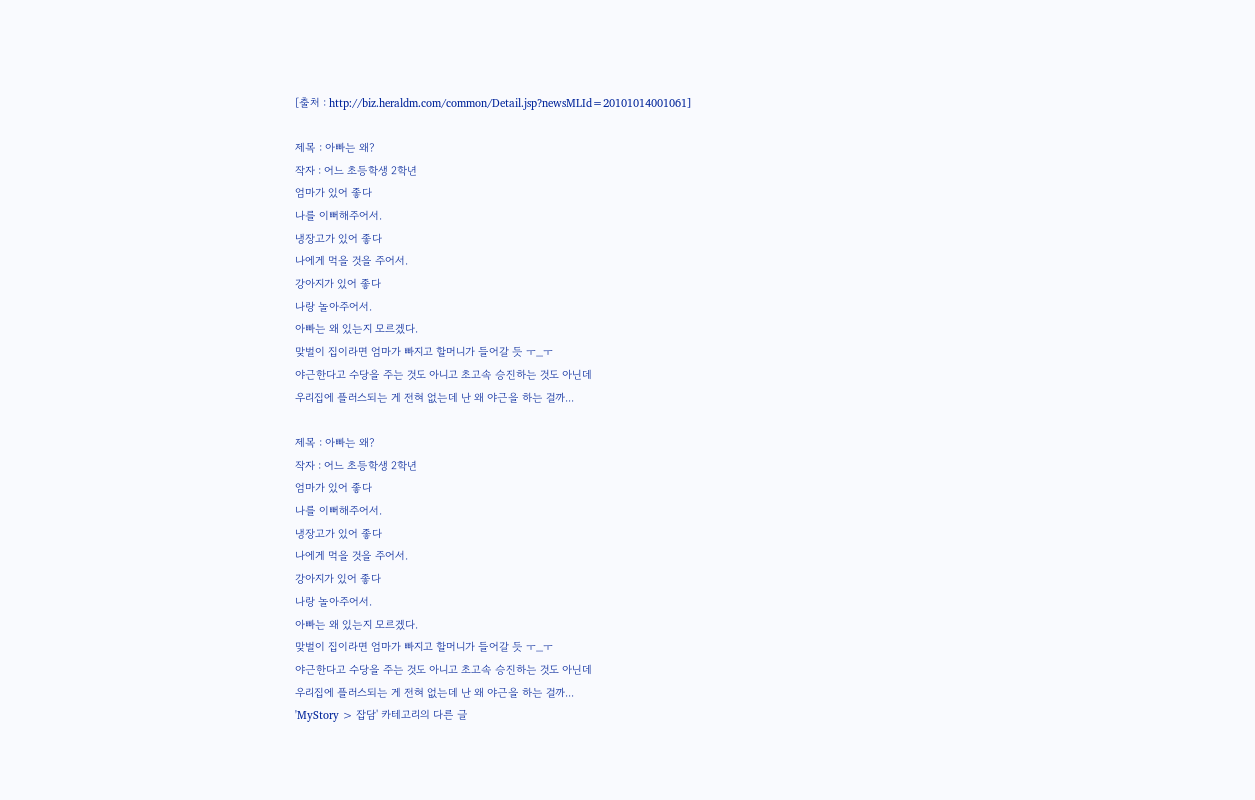[출처 : http://biz.heraldm.com/common/Detail.jsp?newsMLId=20101014001061]

제목 : 아빠는 왜?
작자 : 어느 초등학생 2학년
엄마가 있어 좋다
나를 이뻐해주어서.
냉장고가 있어 좋다
나에게 먹을 것을 주어서.
강아지가 있어 좋다
나랑 놀아주어서.
아빠는 왜 있는지 모르겠다.
맞벌이 집이라면 엄마가 빠지고 할머니가 들어갈 듯 ㅜ_ㅜ
야근한다고 수당을 주는 것도 아니고 초고속 승진하는 것도 아닌데
우리집에 플러스되는 게 전혀 없는데 난 왜 야근을 하는 걸까...

제목 : 아빠는 왜?
작자 : 어느 초등학생 2학년
엄마가 있어 좋다
나를 이뻐해주어서.
냉장고가 있어 좋다
나에게 먹을 것을 주어서.
강아지가 있어 좋다
나랑 놀아주어서.
아빠는 왜 있는지 모르겠다.
맞벌이 집이라면 엄마가 빠지고 할머니가 들어갈 듯 ㅜ_ㅜ
야근한다고 수당을 주는 것도 아니고 초고속 승진하는 것도 아닌데
우리집에 플러스되는 게 전혀 없는데 난 왜 야근을 하는 걸까...
'MyStory > 잡담' 카테고리의 다른 글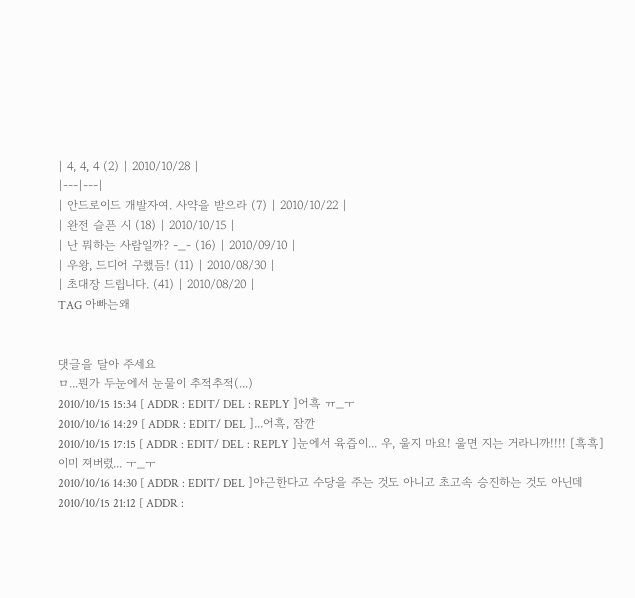| 4, 4, 4 (2) | 2010/10/28 |
|---|---|
| 안드로이드 개발자여. 사약을 받으라 (7) | 2010/10/22 |
| 완전 슬픈 시 (18) | 2010/10/15 |
| 난 뭐하는 사람일까? -_- (16) | 2010/09/10 |
| 우왕, 드디어 구했듬! (11) | 2010/08/30 |
| 초대장 드립니다. (41) | 2010/08/20 |
TAG 아빠는왜


댓글을 달아 주세요
ㅁ...뭔가 두눈에서 눈물이 추적추적(...)
2010/10/15 15:34 [ ADDR : EDIT/ DEL : REPLY ]어흑 ㅠ_ㅜ
2010/10/16 14:29 [ ADDR : EDIT/ DEL ]...어흑, 잠깐
2010/10/15 17:15 [ ADDR : EDIT/ DEL : REPLY ]눈에서 육즙이... 우, 울지 마요! 울면 지는 거라니까!!!! [흑흑]
이미 져버렸... ㅜ_ㅜ
2010/10/16 14:30 [ ADDR : EDIT/ DEL ]야근한다고 수당을 주는 것도 아니고 초고속 승진하는 것도 아닌데
2010/10/15 21:12 [ ADDR :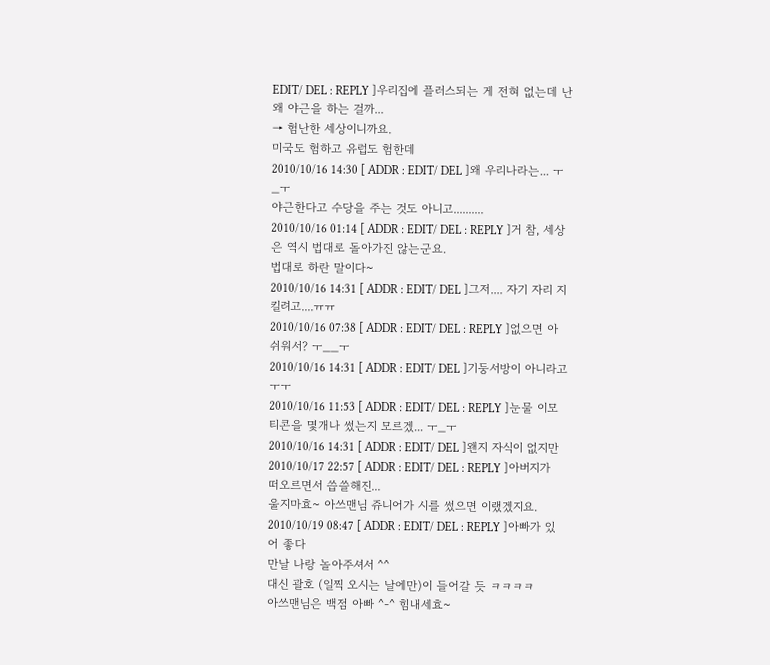EDIT/ DEL : REPLY ]우리집에 플러스되는 게 전혀 없는데 난 왜 야근을 하는 걸까...
→ 험난한 세상이니까요.
미국도 험하고 유럽도 험한데
2010/10/16 14:30 [ ADDR : EDIT/ DEL ]왜 우리나라는... ㅜ_ㅜ
야근한다고 수당을 주는 것도 아니고..........
2010/10/16 01:14 [ ADDR : EDIT/ DEL : REPLY ]거 참, 세상은 역시 법대로 돌아가진 않는군요.
법대로 하란 말이다~
2010/10/16 14:31 [ ADDR : EDIT/ DEL ]그저.... 자기 자리 지킬려고....ㅠㅠ
2010/10/16 07:38 [ ADDR : EDIT/ DEL : REPLY ]없으면 아쉬워서? ㅜ__ㅜ
2010/10/16 14:31 [ ADDR : EDIT/ DEL ]기둥서방이 아니라고 ㅜㅜ
2010/10/16 11:53 [ ADDR : EDIT/ DEL : REPLY ]눈물 이모티콘을 몇개나 썼는지 모르겠... ㅜ_ㅜ
2010/10/16 14:31 [ ADDR : EDIT/ DEL ]왠지 자식이 없지만
2010/10/17 22:57 [ ADDR : EDIT/ DEL : REPLY ]아버지가 떠오르면서 씁쓸해진...
울지마효~ 아쓰맨님 쥬니어가 시를 썼으면 이랬겠지요.
2010/10/19 08:47 [ ADDR : EDIT/ DEL : REPLY ]아빠가 있어 좋다
만날 나랑 놀아주셔서 ^^
대신 괄호 (일찍 오시는 날에만)이 들어갈 듯 ㅋㅋㅋㅋ
아쓰맨님은 백점 아빠 ^-^ 힘내세효~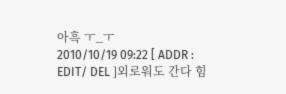아흑 ㅜ_ㅜ
2010/10/19 09:22 [ ADDR : EDIT/ DEL ]외로워도 간다 힘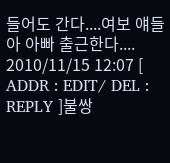들어도 간다....여보 얘들아 아빠 출근한다....
2010/11/15 12:07 [ ADDR : EDIT/ DEL : REPLY ]불쌍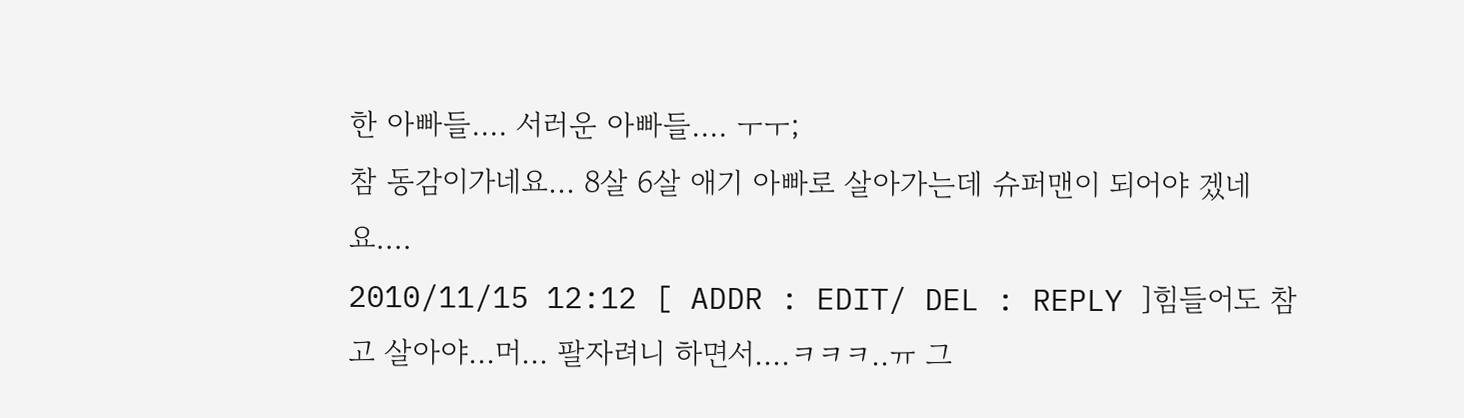한 아빠들.... 서러운 아빠들.... ㅜㅜ;
참 동감이가네요... 8살 6살 애기 아빠로 살아가는데 슈퍼맨이 되어야 겠네요....
2010/11/15 12:12 [ ADDR : EDIT/ DEL : REPLY ]힘들어도 참고 살아야...머... 팔자려니 하면서....ㅋㅋㅋ..ㅠ 그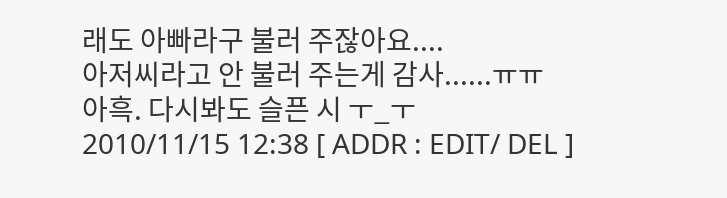래도 아빠라구 불러 주잖아요....
아저씨라고 안 불러 주는게 감사......ㅠㅠ
아흑. 다시봐도 슬픈 시 ㅜ_ㅜ
2010/11/15 12:38 [ ADDR : EDIT/ DEL ]